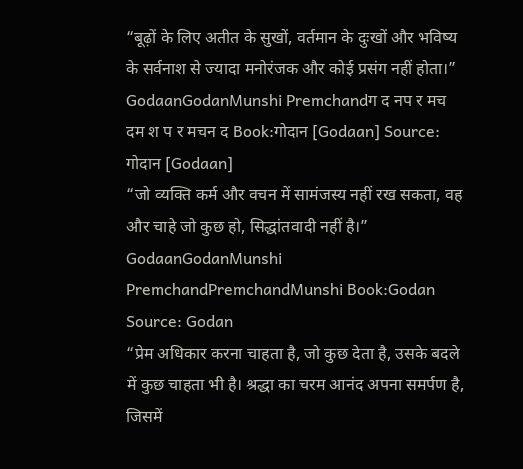“बूढ़ों के लिए अतीत के सुखों, वर्तमान के दुःखों और भविष्य के सर्वनाश से ज्यादा मनोरंजक और कोई प्रसंग नहीं होता।” GodaanGodanMunshi Premchandग द नप र मच दम श प र मचन द Book:गोदान [Godaan] Source: गोदान [Godaan]
“जो व्यक्ति कर्म और वचन में सामंजस्य नहीं रख सकता, वह और चाहे जो कुछ हो, सिद्धांतवादी नहीं है।” GodaanGodanMunshi PremchandPremchandMunshi Book:Godan Source: Godan
“प्रेम अधिकार करना चाहता है, जो कुछ देता है, उसके बदले में कुछ चाहता भी है। श्रद्धा का चरम आनंद अपना समर्पण है, जिसमें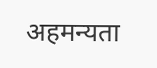अहमन्यता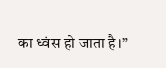का ध्वंस हो जाता है।”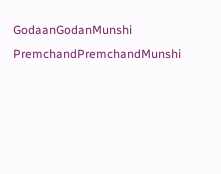GodaanGodanMunshi PremchandPremchandMunshi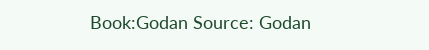Book:Godan Source: Godan